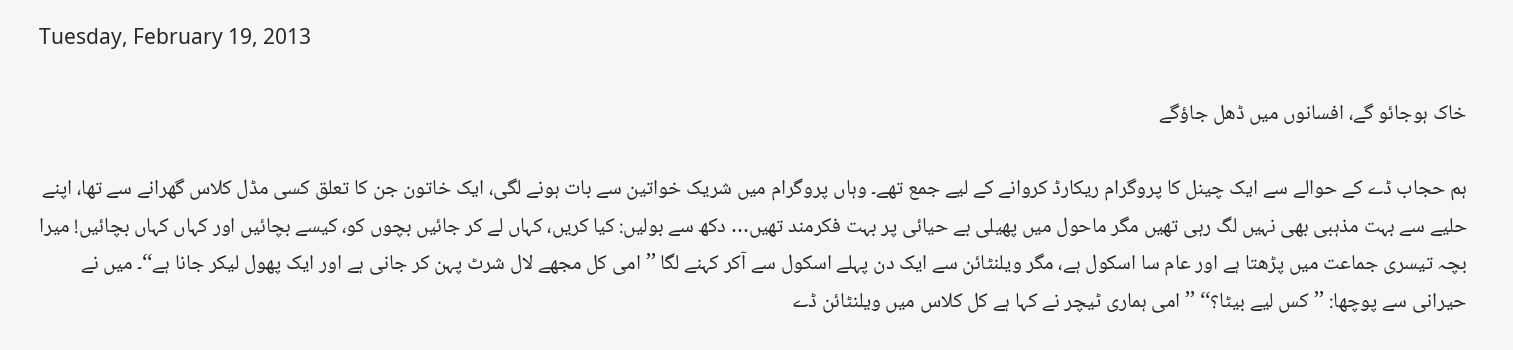Tuesday, February 19, 2013

خاک ہوجائو گے، افسانوں میں ڈھل جاؤگے

ہم حجاب ڈے کے حوالے سے ایک چینل کا پروگرام ریکارڈ کروانے کے لیے جمع تھے۔ وہاں پروگرام میں شریک خواتین سے بات ہونے لگی، ایک خاتون جن کا تعلق کسی مڈل کلاس گھرانے سے تھا، اپنے حلیے سے بہت مذہبی بھی نہیں لگ رہی تھیں مگر ماحول میں پھیلی بے حیائی پر بہت فکرمند تھیں… دکھ سے بولیں: کیا کریں، کہاں لے کر جائیں بچوں کو، کیسے بچائیں اور کہاں کہاں بچائیں! میرا بچہ تیسری جماعت میں پڑھتا ہے اور عام سا اسکول ہے، مگر ویلنٹائن سے ایک دن پہلے اسکول سے آکر کہنے لگا ’’امی کل مجھے لال شرٹ پہن کر جانی ہے اور ایک پھول لیکر جانا ہے‘‘۔ میں نے حیرانی سے پوچھا: ’’کس لیے بیٹا؟‘‘ ’’امی ہماری ٹیچر نے کہا ہے کل کلاس میں ویلنٹائن ڈے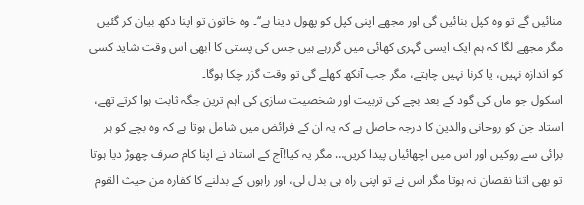منائیں گے تو وہ کپل بنائیں گی اور مجھے اپنی کپل کو پھول دینا ہے‘‘۔ وہ خاتون تو اپنا دکھ بیان کر گئیں مگر مجھے لگا کہ ہم ایک ایسی گہری کھائی میں گررہے ہیں جس کی پستی کا ابھی اس وقت شاید کسی کو اندازہ نہیں، یا کرنا نہیں چاہتے، مگر جب آنکھ کھلے گی تو وقت گزر چکا ہوگا۔
اسکول جو ماں کی گود کے بعد بچے کی تربیت اور شخصیت سازی کی اہم ترین جگہ ثابت ہوا کرتے تھے، استاد جن کو روحانی والدین کا درجہ حاصل ہے کہ یہ ان کے فرائض میں شامل ہوتا ہے کہ وہ بچے کو ہر برائی سے روکیں اور اس میں اچھائیاں پیدا کریں… مگر یہ کیا!آج کے استاد نے اپنا کام صرف چھوڑ دیا ہوتا تو بھی اتنا نقصان نہ ہوتا مگر اس نے تو اپنی راہ ہی بدل لی، اور راہوں کے بدلنے کا کفارہ من حیث القوم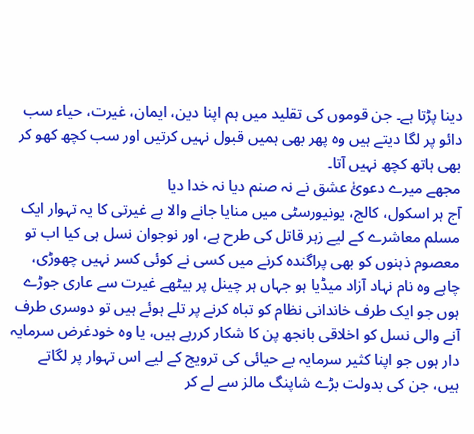دینا پڑتا ہے۔ جن قوموں کی تقلید میں ہم اپنا دین، ایمان، غیرت، حیاء سب دائو پر لگا دیتے ہیں وہ پھر بھی ہمیں قبول نہیں کرتیں اور سب کچھ کھو کر بھی ہاتھ کچھ نہیں آتا۔
مجھے میرے دعویٰٔ عشق نے نہ صنم دیا نہ خدا دیا
آج ہر اسکول، کالج، یونیورسٹی میں منایا جانے والا بے غیرتی کا یہ تہوار ایک مسلم معاشرے کے لیے زہر قاتل کی طرح ہے، اور نوجوان نسل ہی کیا اب تو معصوم ذہنوں کو بھی پراگندہ کرنے میں کسی نے کوئی کسر نہیں چھوڑی، چاہے وہ نام نہاد آزاد میڈیا ہو جہاں ہر چینل پر بیٹھے غیرت سے عاری جوڑے ہوں جو ایک طرف خاندانی نظام کو تباہ کرنے پر تلے ہوئے ہیں تو دوسری طرف آنے والی نسل کو اخلاقی بانجھ پن کا شکار کررہے ہیں، یا وہ خودغرض سرمایہ دار ہوں جو اپنا کثیر سرمایہ بے حیائی کی ترویج کے لیے اس تہوار پر لگاتے ہیں، جن کی بدولت بڑے شاپنگ مالز سے لے کر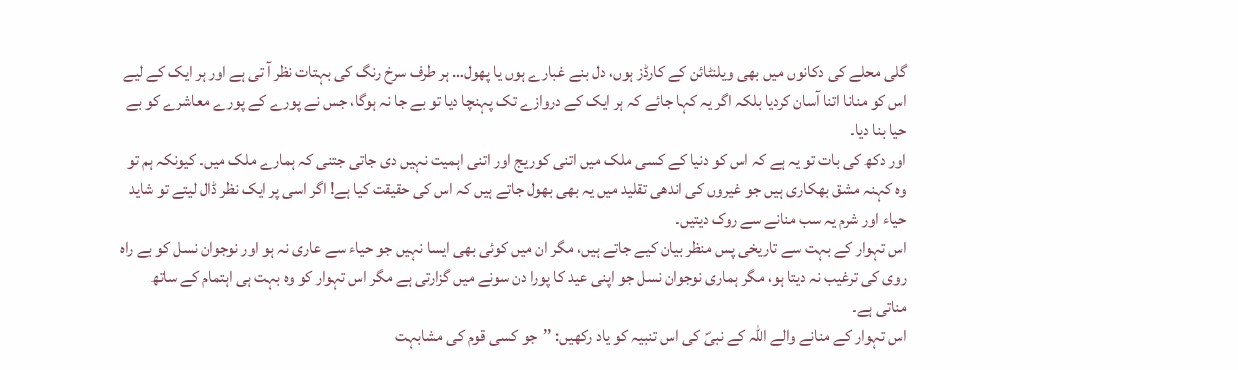گلی محلے کی دکانوں میں بھی ویلنٹائن کے کارڈز ہوں، دل بنے غبارے ہوں یا پھول… ہر طرف سرخ رنگ کی بہتات نظر آ تی ہے اور ہر ایک کے لیے اس کو منانا اتنا آسان کردیا بلکہ اگر یہ کہا جائے کہ ہر ایک کے دروازے تک پہنچا دیا تو بے جا نہ ہوگا، جس نے پورے کے پورے معاشرے کو بے حیا بنا دیا۔
اور دکھ کی بات تو یہ ہے کہ اس کو دنیا کے کسی ملک میں اتنی کوریج اور اتنی اہمیت نہیں دی جاتی جتنی کہ ہمارے ملک میں۔ کیونکہ ہم تو وہ کہنہ مشق بھکاری ہیں جو غیروں کی اندھی تقلید میں یہ بھی بھول جاتے ہیں کہ اس کی حقیقت کیا ہے! اگر اسی پر ایک نظر ڈال لیتے تو شاید حیاء اور شرم یہ سب منانے سے روک دیتیں۔
اس تہوار کے بہت سے تاریخی پس منظر بیان کیے جاتے ہیں، مگر ان میں کوئی بھی ایسا نہیں جو حیاء سے عاری نہ ہو اور نوجوان نسل کو بے راہ روی کی ترغیب نہ دیتا ہو، مگر ہماری نوجوان نسل جو اپنی عید کا پورا دن سونے میں گزارتی ہے مگر اس تہوار کو وہ بہت ہی اہتمام کے ساتھ مناتی ہے۔
اس تہوار کے منانے والے اللہ کے نبیؐ کی اس تنبیہ کو یاد رکھیں: ’’جو کسی قوم کی مشابہت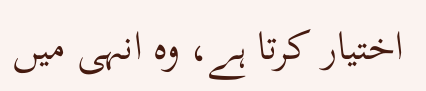اختیار کرتا ہے، وہ انہی میں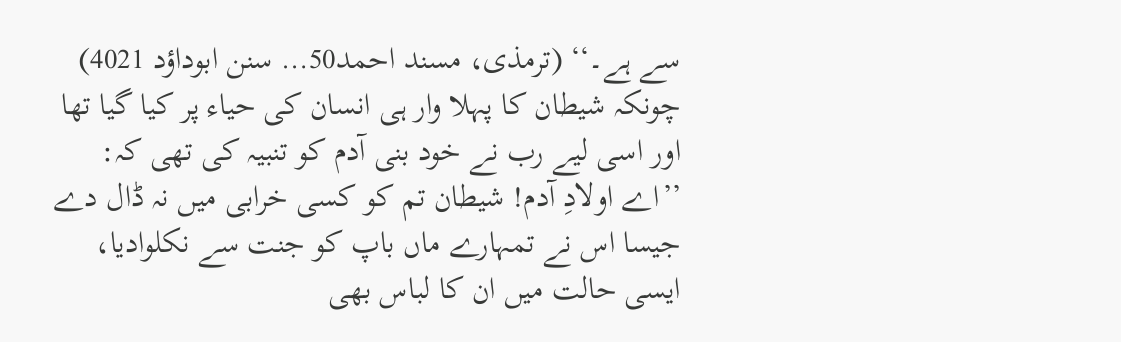سے ہے۔‘‘ (ترمذی، مسند احمد50… سنن ابوداؤد 4021)
چونکہ شیطان کا پہلا وار ہی انسان کی حیاء پر کیا گیا تھا اور اسی لیے رب نے خود بنی آدم کو تنبیہ کی تھی کہ:
’’اے اولادِ آدم! شیطان تم کو کسی خرابی میں نہ ڈال دے جیسا اس نے تمہارے ماں باپ کو جنت سے نکلوادیا، ایسی حالت میں ان کا لباس بھی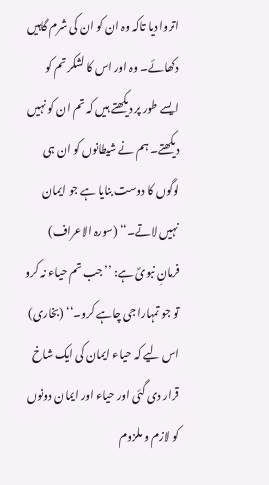اتروا دیا تاکہ وہ ان کو ان کی شرم گاہیں دکھائے۔ وہ اور اس کا لشکر تم کو ایسے طور پر دیکھتے ہیں کہ تم ان کو نہیں دیکھتے۔ ہم نے شیطانوں کو ان ہی لوگوں کا دوست بنایا ہے جو ایمان نہیں لاتے۔‘‘ (سورہ الاعراف)
فرمانِ نبویؐ ہے: ’’جب تم حیاء نہ کرو تو جو تمہارا جی چاہے کرو۔‘‘ (بخاری) اس لیے کہ حیاء ایمان کی ایک شاخ قرار دی گئی اور حیاء اور ایمان دونوں کو لازم و ملزوم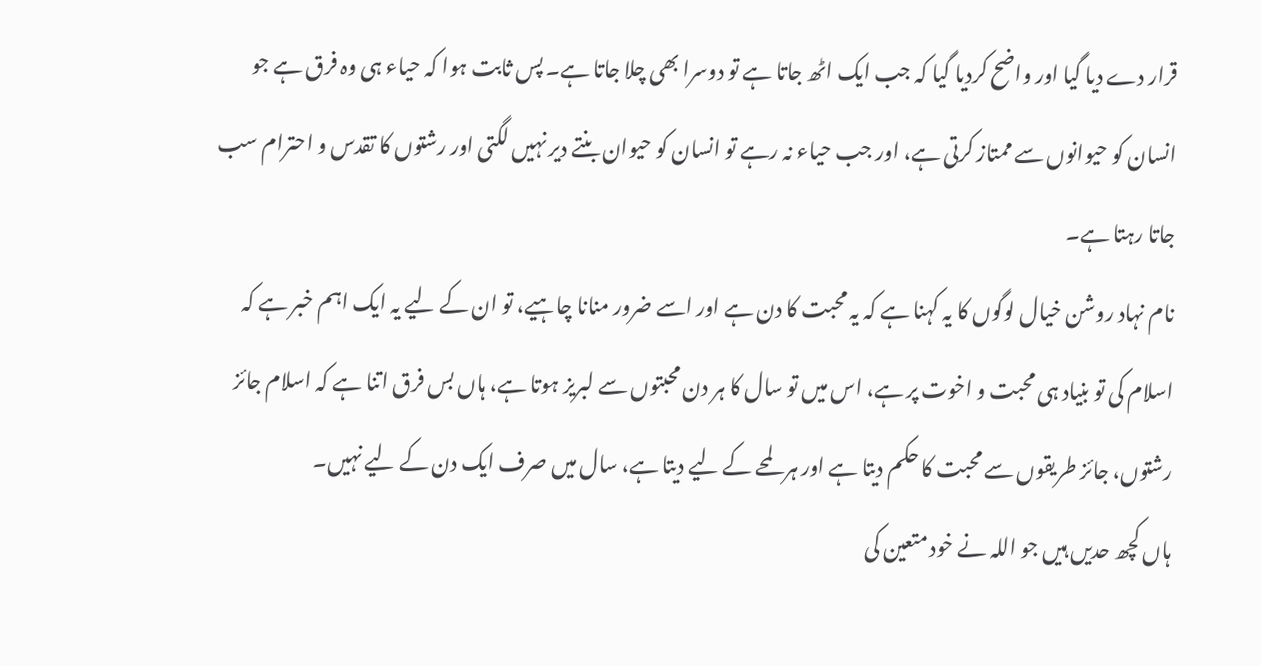قرار دے دیا گیا اور واضح کردیا گیا کہ جب ایک اٹھ جاتا ہے تو دوسرا بھی چلا جاتا ہے۔ پس ثابت ہوا کہ حیاء ہی وہ فرق ہے جو انسان کو حیوانوں سے ممتاز کرتی ہے، اور جب حیاء نہ رہے تو انسان کو حیوان بنتے دیر نہیں لگتی اور رشتوں کا تقدس و احترام سب جاتا رہتا ہے۔
نام نہاد روشن خیال لوگوں کا یہ کہنا ہے کہ یہ محبت کا دن ہے اور اسے ضرور منانا چاہیے، تو ان کے لیے یہ ایک اہم خبر ہے کہ اسلام کی تو بنیاد ہی محبت و اخوت پر ہے، اس میں تو سال کا ہر دن محبتوں سے لبریز ہوتا ہے، ہاں بس فرق اتنا ہے کہ اسلام جائز رشتوں، جائز طریقوں سے محبت کا حکم دیتا ہے اور ہر لمحے کے لیے دیتا ہے، سال میں صرف ایک دن کے لیے نہیں۔
ہاں کچھ حدیں ہیں جو اللہ نے خود متعین کی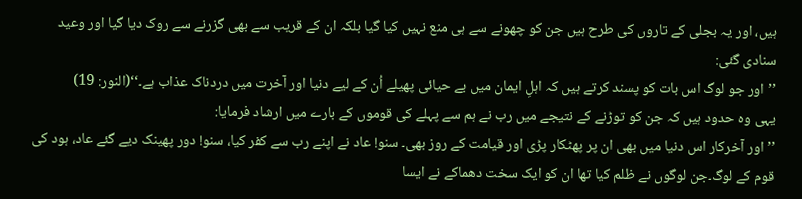ہیں، اور یہ بجلی کے تاروں کی طرح ہیں جن کو چھونے سے ہی منع نہیں کیا گیا بلکہ ان کے قریب سے بھی گزرنے سے روک دیا گیا اور وعید سنادی گئی:
’’اور جو لوگ اس بات کو پسند کرتے ہیں کہ اہلِ ایمان میں بے حیائی پھیلے اُن کے لیے دنیا اور آخرت میں دردناک عذاب ہے۔‘‘(النور: 19)
یہی وہ حدود ہیں کہ جن کو توڑنے کے نتیجے میں رب نے ہم سے پہلے کی قوموں کے بارے میں ارشاد فرمایا:
’’اور آخرکار اس دنیا میں بھی ان پر پھٹکار پڑی اور قیامت کے روز بھی۔ سنو! عاد نے اپنے رب سے کفر کیا، سنو! دور پھینک دیے گئے عاد، ہود کی قوم کے لوگ۔جن لوگوں نے ظلم کیا تھا ان کو ایک سخت دھماکے نے ایسا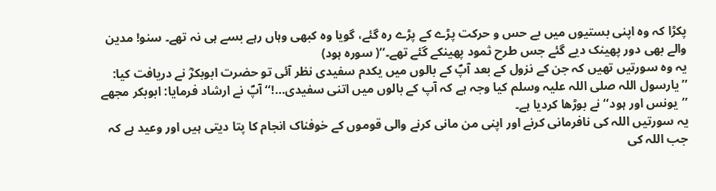پکڑا کہ وہ اپنی بستیوں میں بے حس و حرکت پڑے کے پڑے رہ گئے، گویا وہ کبھی وہاں رہے بسے ہی نہ تھے۔ سنو! مدین والے بھی دور پھینک دیے گئے جس طرح ثمود پھینکے گئے تھے۔‘‘( سورہ ہود)
یہ وہ سورتیں تھیں کہ جن کے نزول کے بعد آپؐ کے بالوں میں یکدم سفیدی نظر آئی تو حضرت ابوبکرؓ نے دریافت کیا:
’’یارسول اللہ صلی اللہ علیہ وسلم کیا وجہ ہے کہ آپ کے بالوں میں اتنی سفیدی…!‘‘ آپؐ نے ارشاد فرمایا: ابوبکر مجھے ’’یونس اور ہود‘‘ نے بوڑھا کردیا ہے۔
یہ سورتیں اللہ کی نافرمانی کرنے اور اپنی من مانی کرنے والی قوموں کے خوفناک انجام کا پتا دیتی ہیں اور وعید ہے کہ جب اللہ کی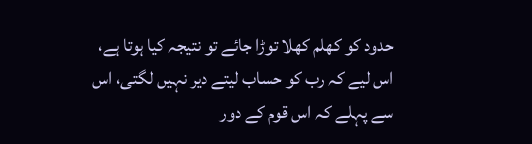حدود کو کھلم کھلا توڑا جائے تو نتیجہ کیا ہوتا ہے، اس لیے کہ رب کو حساب لیتے دیر نہیں لگتی، اس سے پہلے کہ اس قوم کے دور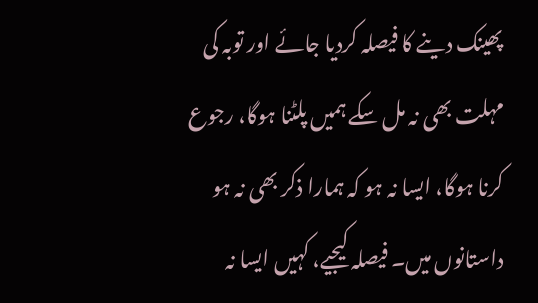پھینک دینے کا فیصلہ کردیا جائے اور توبہ کی مہلت بھی نہ مل سکے ہمیں پلٹنا ہوگا، رجوع کرنا ہوگا، ایسا نہ ہو کہ ہمارا ذکر بھی نہ ہو داستانوں میں۔ فیصلہ کیجیے، کہیں ایسا نہ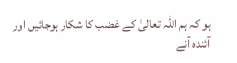ہو کہ ہم اللہ تعالیٰ کے غضب کا شکار ہوجائیں اور آئندہ آنے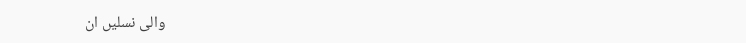والی نسلیں ان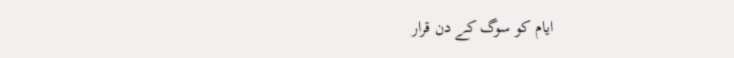ایام کو سوگ کے دن قرار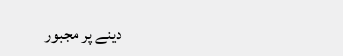دینے پر مجبور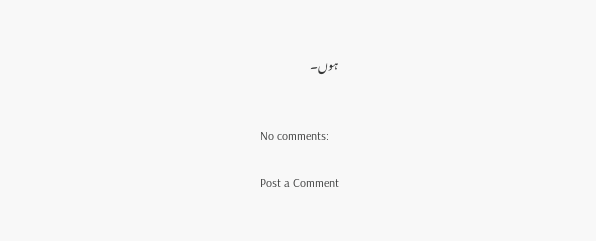ہوں۔


No comments:

Post a Comment